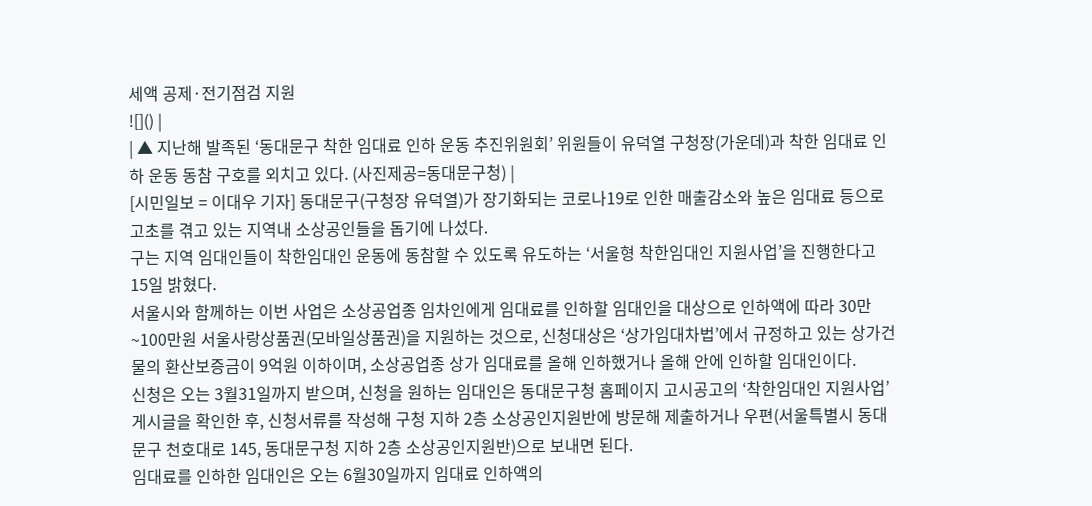세액 공제·전기점검 지원
![]() |
| ▲ 지난해 발족된 ‘동대문구 착한 임대료 인하 운동 추진위원회’ 위원들이 유덕열 구청장(가운데)과 착한 임대료 인하 운동 동참 구호를 외치고 있다. (사진제공=동대문구청) |
[시민일보 = 이대우 기자] 동대문구(구청장 유덕열)가 장기화되는 코로나19로 인한 매출감소와 높은 임대료 등으로 고초를 겪고 있는 지역내 소상공인들을 돕기에 나섰다.
구는 지역 임대인들이 착한임대인 운동에 동참할 수 있도록 유도하는 ‘서울형 착한임대인 지원사업’을 진행한다고 15일 밝혔다.
서울시와 함께하는 이번 사업은 소상공업종 임차인에게 임대료를 인하할 임대인을 대상으로 인하액에 따라 30만~100만원 서울사랑상품권(모바일상품권)을 지원하는 것으로, 신청대상은 ‘상가임대차법’에서 규정하고 있는 상가건물의 환산보증금이 9억원 이하이며, 소상공업종 상가 임대료를 올해 인하했거나 올해 안에 인하할 임대인이다.
신청은 오는 3월31일까지 받으며, 신청을 원하는 임대인은 동대문구청 홈페이지 고시공고의 ‘착한임대인 지원사업’ 게시글을 확인한 후, 신청서류를 작성해 구청 지하 2층 소상공인지원반에 방문해 제출하거나 우편(서울특별시 동대문구 천호대로 145, 동대문구청 지하 2층 소상공인지원반)으로 보내면 된다.
임대료를 인하한 임대인은 오는 6월30일까지 임대료 인하액의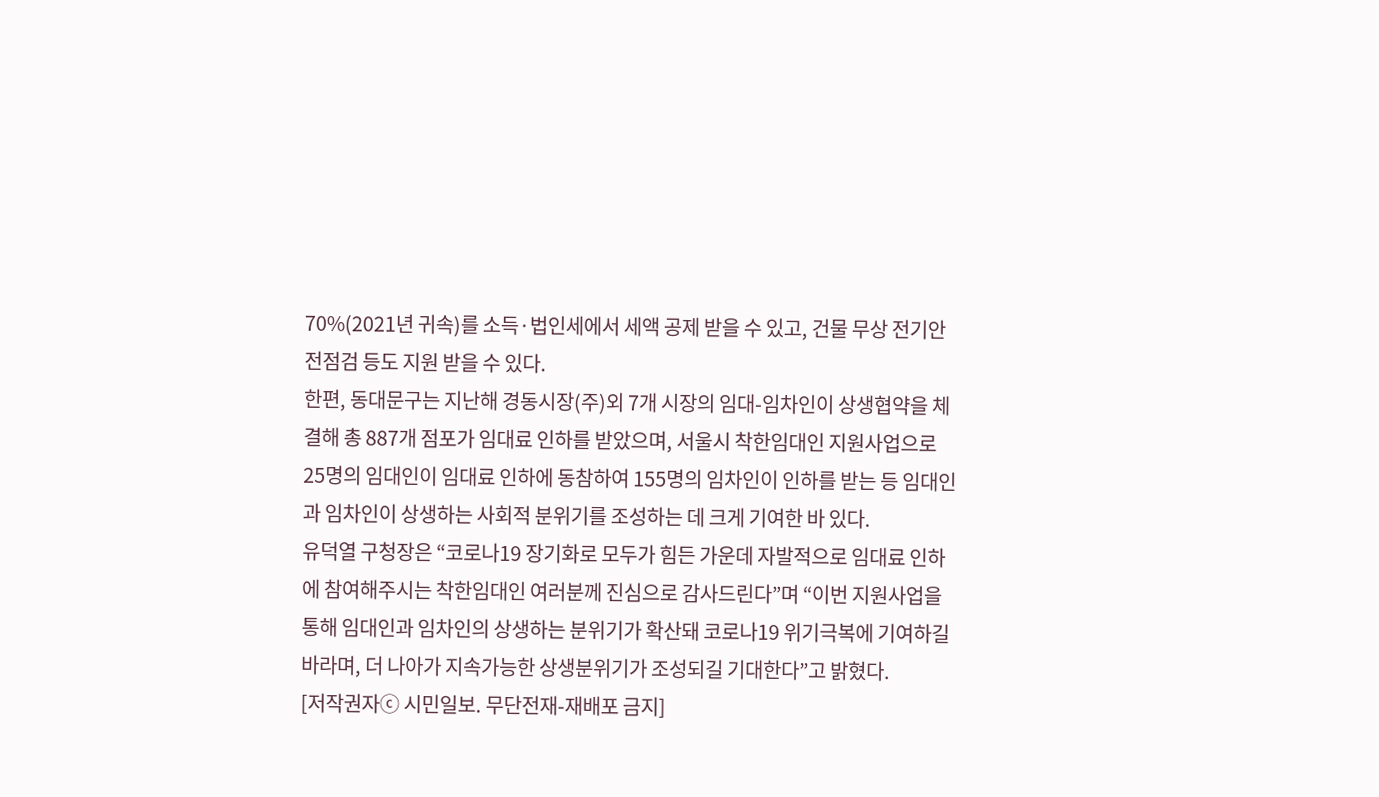70%(2021년 귀속)를 소득·법인세에서 세액 공제 받을 수 있고, 건물 무상 전기안전점검 등도 지원 받을 수 있다.
한편, 동대문구는 지난해 경동시장(주)외 7개 시장의 임대-임차인이 상생협약을 체결해 총 887개 점포가 임대료 인하를 받았으며, 서울시 착한임대인 지원사업으로 25명의 임대인이 임대료 인하에 동참하여 155명의 임차인이 인하를 받는 등 임대인과 임차인이 상생하는 사회적 분위기를 조성하는 데 크게 기여한 바 있다.
유덕열 구청장은 “코로나19 장기화로 모두가 힘든 가운데 자발적으로 임대료 인하에 참여해주시는 착한임대인 여러분께 진심으로 감사드린다”며 “이번 지원사업을 통해 임대인과 임차인의 상생하는 분위기가 확산돼 코로나19 위기극복에 기여하길 바라며, 더 나아가 지속가능한 상생분위기가 조성되길 기대한다”고 밝혔다.
[저작권자ⓒ 시민일보. 무단전재-재배포 금지]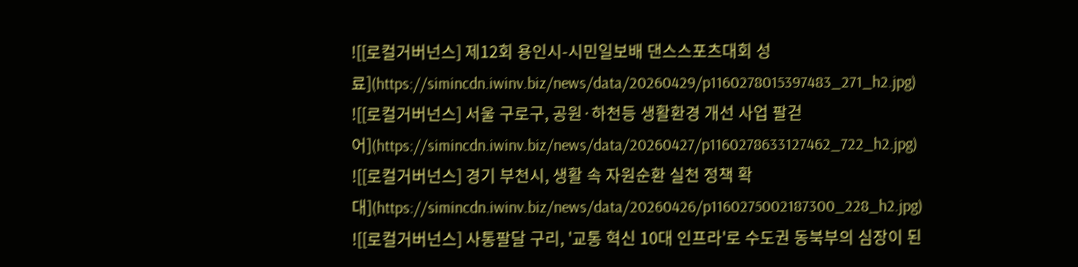![[로컬거버넌스] 제12회 용인시-시민일보배 댄스스포츠대회 성료](https://simincdn.iwinv.biz/news/data/20260429/p1160278015397483_271_h2.jpg)
![[로컬거버넌스] 서울 구로구, 공원·하천등 생활환경 개선 사업 팔걷어](https://simincdn.iwinv.biz/news/data/20260427/p1160278633127462_722_h2.jpg)
![[로컬거버넌스] 경기 부천시, 생활 속 자원순환 실천 정책 확대](https://simincdn.iwinv.biz/news/data/20260426/p1160275002187300_228_h2.jpg)
![[로컬거버넌스] 사통팔달 구리, '교통 혁신 10대 인프라'로 수도권 동북부의 심장이 된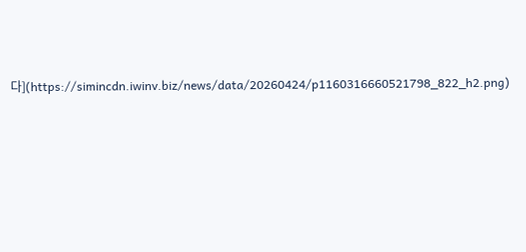다](https://simincdn.iwinv.biz/news/data/20260424/p1160316660521798_822_h2.png)